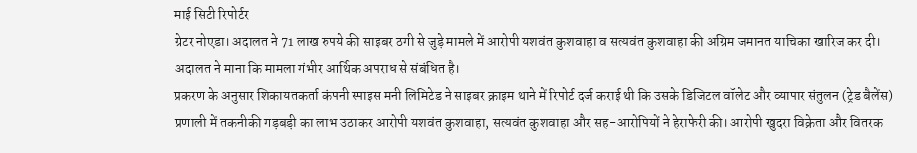माई सिटी रिपोर्टर
ग्रेटर नोएडा। अदालत ने 71 लाख रुपये की साइबर ठगी से जुड़े मामले में आरोपी यशवंत कुशवाहा व सत्यवंत कुशवाहा की अग्रिम जमानत याचिका खारिज कर दी। अदालत ने माना कि मामला गंभीर आर्थिक अपराध से संबंधित है।
प्रकरण के अनुसार शिकायतकर्ता कंपनी स्पाइस मनी लिमिटेड ने साइबर क्राइम थाने में रिपोर्ट दर्ज कराई थी कि उसके डिजिटल वॉलेट और व्यापार संतुलन (ट्रेड बैलेंस) प्रणाली में तकनीकी गड़बड़ी का लाभ उठाकर आरोपी यशवंत कुशवाहा, सत्यवंत कुशवाहा और सह-आरोपियों ने हेराफेरी की। आरोपी खुदरा विक्रेता और वितरक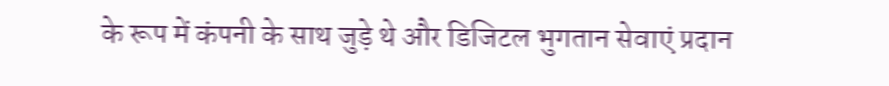के रूप में कंपनी के साथ जुड़े थे और डिजिटल भुगतान सेवाएं प्रदान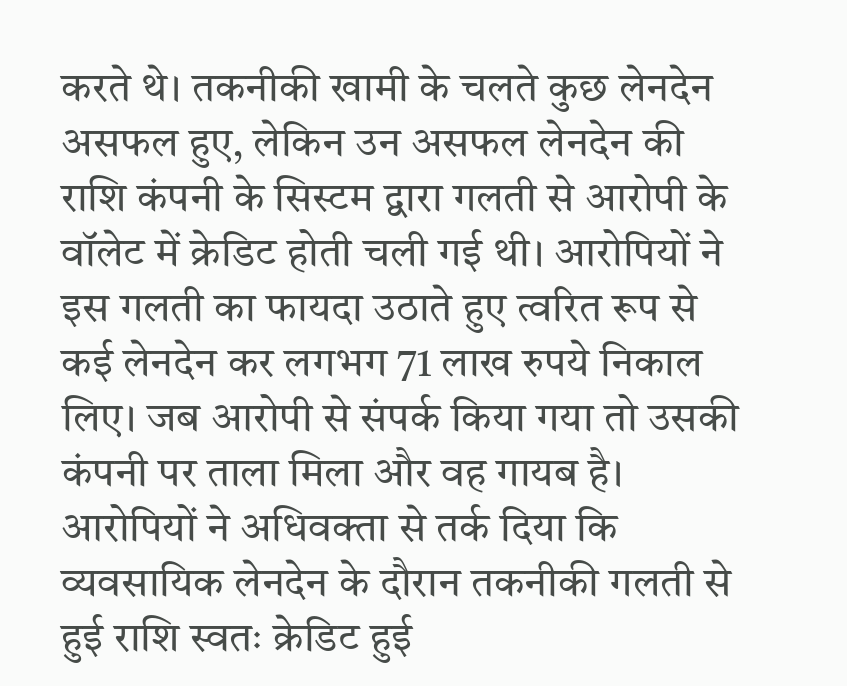करते थे। तकनीकी खामी के चलते कुछ लेनदेन असफल हुए, लेकिन उन असफल लेनदेन की राशि कंपनी के सिस्टम द्वारा गलती से आरोपी के वॉलेट में क्रेडिट होती चली गई थी। आरोपियों ने इस गलती का फायदा उठाते हुए त्वरित रूप से कई लेनदेन कर लगभग 71 लाख रुपये निकाल लिए। जब आरोपी से संपर्क किया गया तो उसकी कंपनी पर ताला मिला और वह गायब है।
आरोपियों ने अधिवक्ता से तर्क दिया कि व्यवसायिक लेनदेन के दौरान तकनीकी गलती से हुई राशि स्वतः क्रेडिट हुई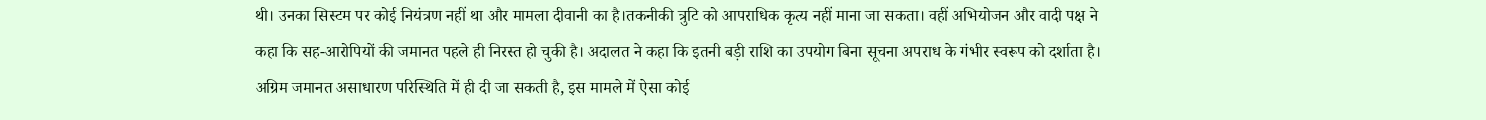थी। उनका सिस्टम पर कोई नियंत्रण नहीं था और मामला दीवानी का है।तकनीकी त्रुटि को आपराधिक कृत्य नहीं माना जा सकता। वहीं अभियोजन और वादी पक्ष ने कहा कि सह-आरोपियों की जमानत पहले ही निरस्त हो चुकी है। अदालत ने कहा कि इतनी बड़ी राशि का उपयोग बिना सूचना अपराध के गंभीर स्वरूप को दर्शाता है। अग्रिम जमानत असाधारण परिस्थिति में ही दी जा सकती है, इस मामले में ऐसा कोई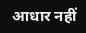आधार नहीं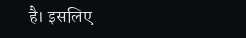है। इसलिए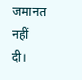जमानत नहीं दी।